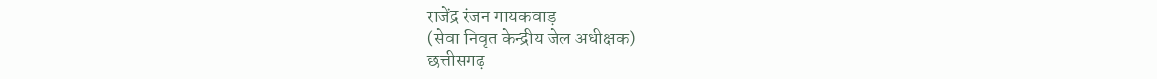राजेंद्र रंजन गायकवाड़
(सेवा निवृत केन्द्रीय जेल अधीक्षक)
छत्तीसगढ़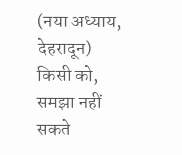(नया अध्याय, देहरादून)
किसी को, समझा नहीं सकते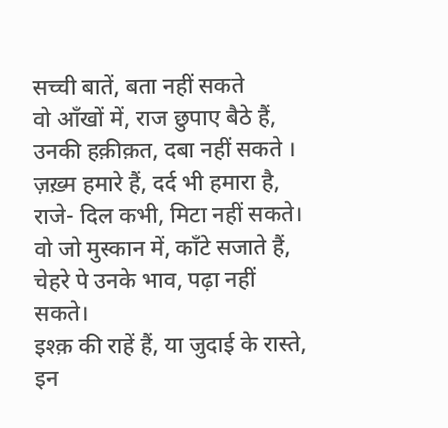सच्ची बातें, बता नहीं सकते
वो आँखों में, राज छुपाए बैठे हैं,
उनकी हक़ीक़त, दबा नहीं सकते ।
ज़ख़्म हमारे हैं, दर्द भी हमारा है,
राजे- दिल कभी, मिटा नहीं सकते।
वो जो मुस्कान में, काँटे सजाते हैं,
चेहरे पे उनके भाव, पढ़ा नहीं सकते।
इश्क़ की राहें हैं, या जुदाई के रास्ते,
इन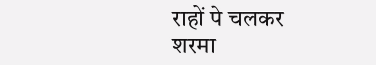राहों पे चलकर शरमा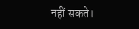नहीं सकते।